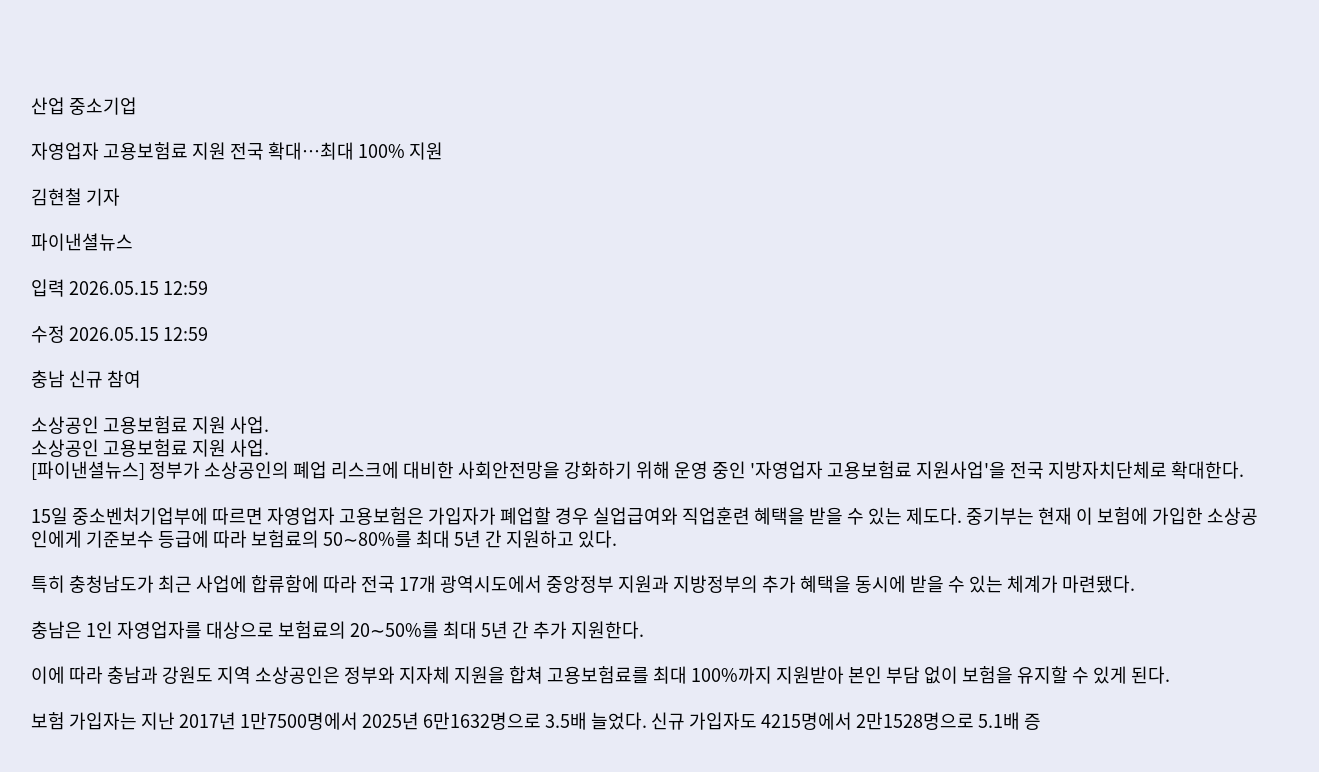산업 중소기업

자영업자 고용보험료 지원 전국 확대…최대 100% 지원

김현철 기자

파이낸셜뉴스

입력 2026.05.15 12:59

수정 2026.05.15 12:59

충남 신규 참여

소상공인 고용보험료 지원 사업.
소상공인 고용보험료 지원 사업.
[파이낸셜뉴스] 정부가 소상공인의 폐업 리스크에 대비한 사회안전망을 강화하기 위해 운영 중인 '자영업자 고용보험료 지원사업'을 전국 지방자치단체로 확대한다.

15일 중소벤처기업부에 따르면 자영업자 고용보험은 가입자가 폐업할 경우 실업급여와 직업훈련 혜택을 받을 수 있는 제도다. 중기부는 현재 이 보험에 가입한 소상공인에게 기준보수 등급에 따라 보험료의 50∼80%를 최대 5년 간 지원하고 있다.

특히 충청남도가 최근 사업에 합류함에 따라 전국 17개 광역시도에서 중앙정부 지원과 지방정부의 추가 혜택을 동시에 받을 수 있는 체계가 마련됐다.

충남은 1인 자영업자를 대상으로 보험료의 20∼50%를 최대 5년 간 추가 지원한다.

이에 따라 충남과 강원도 지역 소상공인은 정부와 지자체 지원을 합쳐 고용보험료를 최대 100%까지 지원받아 본인 부담 없이 보험을 유지할 수 있게 된다.

보험 가입자는 지난 2017년 1만7500명에서 2025년 6만1632명으로 3.5배 늘었다. 신규 가입자도 4215명에서 2만1528명으로 5.1배 증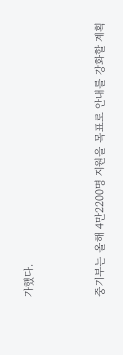가했다.


중기부는 올해 4만2200명 지원을 목표로 안내를 강화할 계획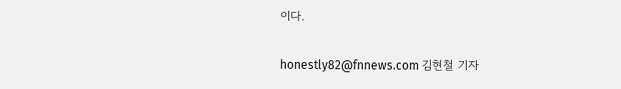이다.

honestly82@fnnews.com 김현철 기자